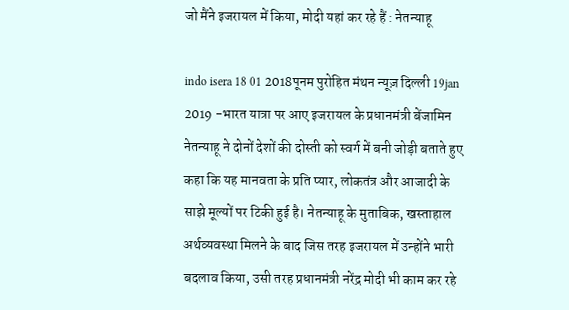जो मैंने इजरायल में किया, मोदी यहां कर रहे हैं : नेतन्याहू

indo isera 18 01 2018पूनम पुरोहित मंथन न्यूज़ दिल्ली 19jan 2019 -भारत यात्रा पर आए इजरायल के प्रधानमंत्री बेंजामिन नेतन्याहू ने दोनों देशों की दोस्ती को स्वर्ग में बनी जोड़ी बताते हुए कहा कि यह मानवता के प्रति प्यार, लोकतंत्र और आजादी के साझे मूल्यों पर टिकी हुई है। नेतन्याहू के मुताबिक, खस्ताहाल अर्थव्यवस्था मिलने के बाद जिस तरह इजरायल में उन्होंने भारी बदलाव किया, उसी तरह प्रधानमंत्री नरेंद्र मोदी भी काम कर रहे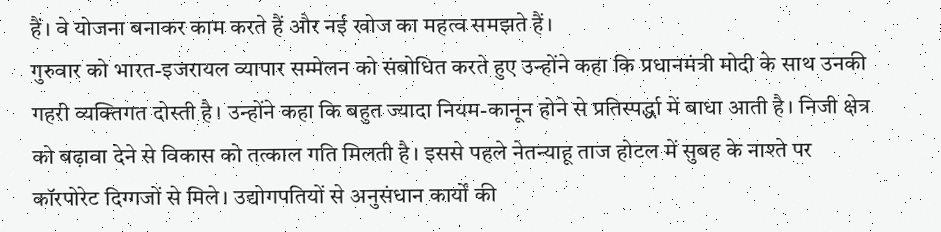हैं। वे योजना बनाकर काम करते हैं और नई खोज का महत्व समझते हैं।
गुरुवार को भारत-इजरायल व्यापार सम्मेलन को संबोधित करते हुए उन्होंने कहा कि प्रधानमंत्री मोदी के साथ उनकी गहरी व्यक्तिगत दोस्ती है। उन्होंने कहा कि बहुत ज्यादा नियम-कानून होने से प्रतिस्पर्द्धा में बाधा आती है। निजी क्षेत्र को बढ़ावा देने से विकास को तत्काल गति मिलती है। इससे पहले नेतन्याहू ताज होटल में सुबह के नाश्ते पर कॉरपोरेट दिग्गजों से मिले। उद्योगपतियों से अनुसंधान कार्यों की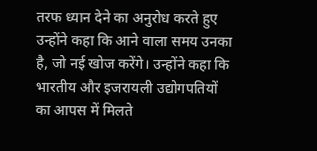तरफ ध्यान देने का अनुरोध करते हुए उन्होंने कहा कि आने वाला समय उनका है, जो नई खोज करेंगे। उन्होंने कहा कि भारतीय और इजरायली उद्योगपतियों का आपस में मिलते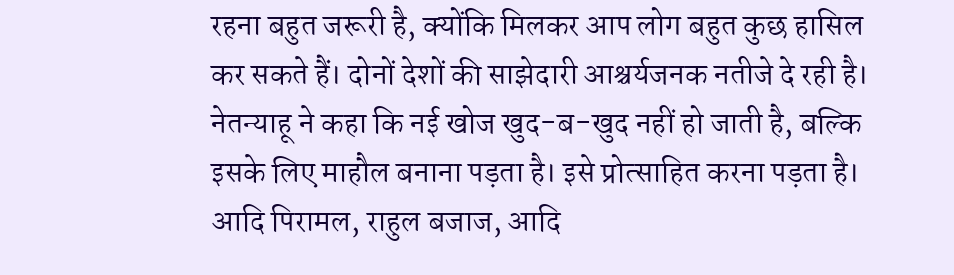रहना बहुत जरूरी है, क्योंकि मिलकर आप लोग बहुत कुछ हासिल कर सकते हैं। दोनों देशों की साझेदारी आश्चर्यजनक नतीजे दे रही है।
नेतन्याहू ने कहा कि नई खोज खुद-ब-खुद नहीं हो जाती है, बल्कि इसके लिए माहौल बनाना पड़ता है। इसे प्रोत्साहित करना पड़ता है। आदि पिरामल, राहुल बजाज, आदि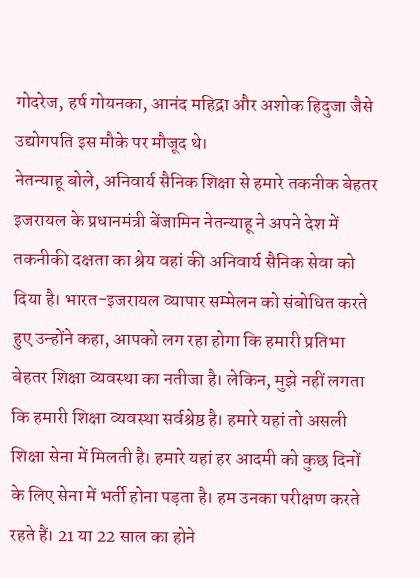गोदरेज, हर्ष गोयनका, आनंद महिद्रा और अशोक हिदुजा जैसे उद्योगपति इस मौके पर मौजूद थे।
नेतन्याहू बोले, अनिवार्य सैनिक शिक्षा से हमारे तकनीक बेहतर
इजरायल के प्रधानमंत्री बेंजामिन नेतन्याहू ने अपने देश में तकनीकी दक्षता का श्रेय वहां की अनिवार्य सैनिक सेवा को दिया है। भारत-इजरायल व्यापार सम्मेलन को संबोधित करते हुए उन्होंने कहा, आपको लग रहा होगा कि हमारी प्रतिभा बेहतर शिक्षा व्यवस्था का नतीजा है। लेकिन, मुझे नहीं लगता कि हमारी शिक्षा व्यवस्था सर्वश्रेष्ठ है। हमारे यहां तो असली शिक्षा सेना में मिलती है। हमारे यहां हर आदमी को कुछ दिनों के लिए सेना में भर्ती होना पड़ता है। हम उनका परीक्षण करते रहते हैं। 21 या 22 साल का होने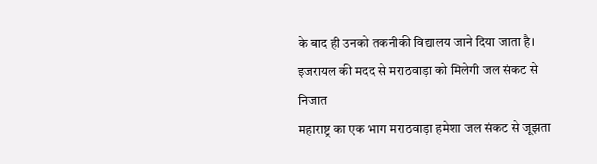के बाद ही उनको तकनीकी विद्यालय जाने दिया जाता है।
इजरायल की मदद से मराठवाड़ा को मिलेगी जल संकट से निजात
महाराष्ट्र का एक भाग मराठवाड़ा हमेशा जल संकट से जूझता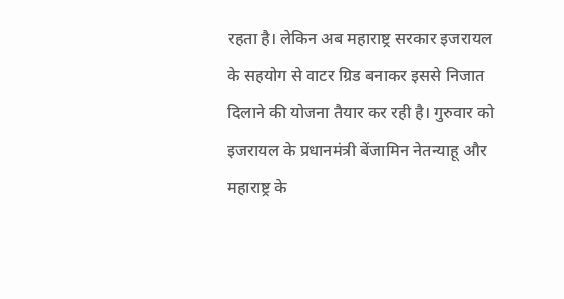रहता है। लेकिन अब महाराष्ट्र सरकार इजरायल के सहयोग से वाटर ग्रिड बनाकर इससे निजात दिलाने की योजना तैयार कर रही है। गुरुवार को इजरायल के प्रधानमंत्री बेंजामिन नेतन्याहू और महाराष्ट्र के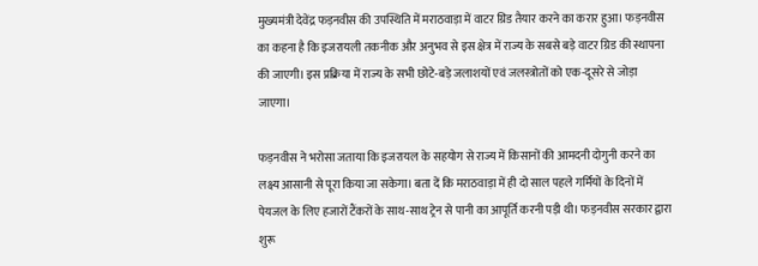मुख्यमंत्री देवेंद्र फड़नवीस की उपस्थिति में मराठवाड़ा में वाटर ग्रिड तैयार करने का करार हुआ। फड़नवीस का कहना है कि इजरायली तकनीक और अनुभव से इस क्षेत्र में राज्य के सबसे बड़े वाटर ग्रिड की स्थापना की जाएगी। इस प्रक्रिया में राज्य के सभी छोटे-बड़े जलाशयों एवं जलस्त्रोतों को एक-दूसरे से जोड़ा जाएगा।

फड़नवीस ने भरोसा जताया कि इजरायल के सहयोग से राज्य में किसानों की आमदनी दोगुनी करने का लक्ष्य आसानी से पूरा किया जा सकेगा। बता दें कि मराठवाड़ा में ही दो साल पहले गर्मियों के दिनों में पेयजल के लिए हजारों टैंकरों के साथ-साथ ट्रेन से पानी का आपूर्ति करनी पड़ी थी। फड़नवीस सरकार द्वारा शुरू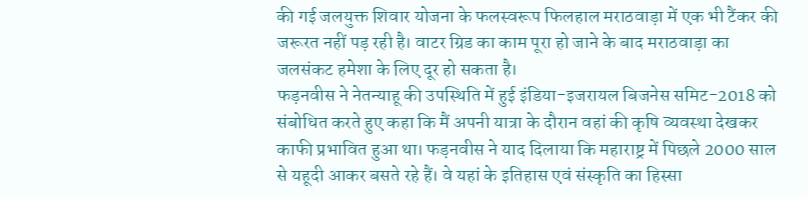की गई जलयुक्त शिवार योजना के फलस्वरूप फिलहाल मराठवाड़ा में एक भी टैंकर की जरूरत नहीं पड़ रही है। वाटर ग्रिड का काम पूरा हो जाने के बाद मराठवाड़ा का जलसंकट हमेशा के लिए दूर हो सकता है।
फड़नवीस ने नेतन्याहू की उपस्थिति में हुई इंडिया-इजरायल बिजनेस समिट-2018 को संबोधित करते हुए कहा कि मैं अपनी यात्रा के दौरान वहां की कृषि व्यवस्था देखकर काफी प्रभावित हुआ था। फड़नवीस ने याद दिलाया कि महाराष्ट्र में पिछले 2000 साल से यहूदी आकर बसते रहे हैं। वे यहां के इतिहास एवं संस्कृति का हिस्सा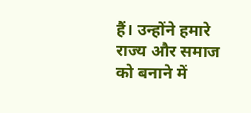हैं। उन्होंने हमारे राज्य और समाज को बनाने में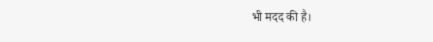भी मदद की है।